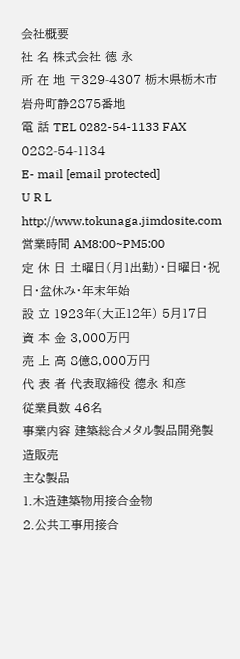会社概要
社 名 株式会社 徳 永
所 在 地 〒329-4307 栃木県栃木市岩舟町静2875番地
電 話 TEL 0282-54-1133 FAX 0282-54-1134
E- mail [email protected]
U R L http://www.tokunaga.jimdosite.com
営業時間 AM8:00~PM5:00
定 休 日 土曜日(月1出勤)・日曜日・祝日・盆休み・年末年始
設 立 1923年(大正12年) 5月17日
資 本 金 3,000万円
売 上 高 8億8,000万円
代 表 者 代表取締役 德永 和彦
従業員数 46名
事業内容 建築総合メタル製品開発製造販売
主な製品
1.木造建築物用接合金物
2.公共工事用接合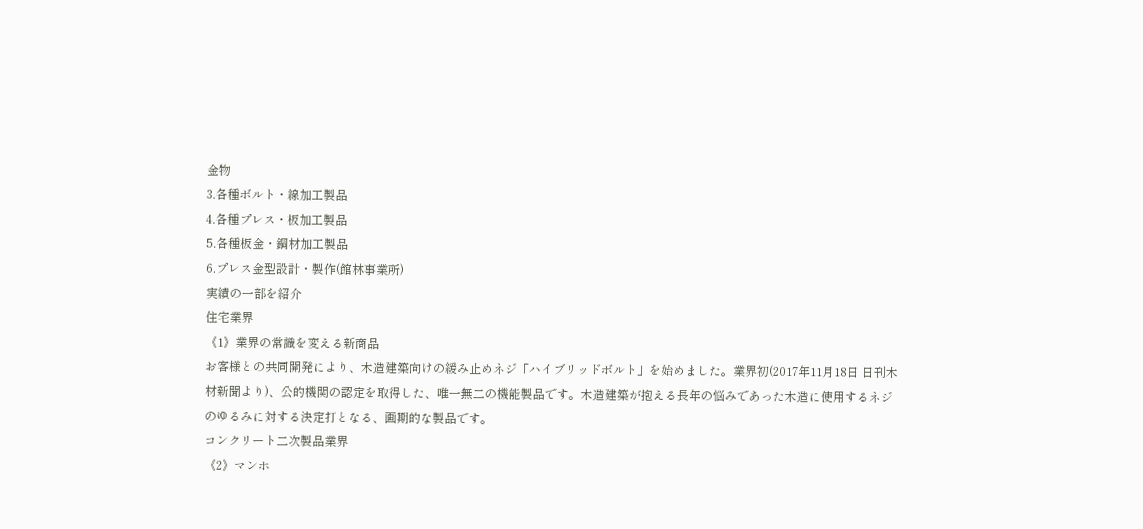金物
3.各種ボルト・線加工製品
4.各種プレス・板加工製品
5.各種板金・鋼材加工製品
6.プレス金型設計・製作(館林事業所)
実績の一部を紹介
住宅業界
《1》業界の常識を変える新商品
お客様との共同開発により、木造建築向けの緩み止めネジ「ハイブリッドボルト」を始めました。業界初(2017年11月18日 日刊木材新聞より)、公的機関の認定を取得した、唯一無二の機能製品です。木造建築が抱える長年の悩みであった木造に使用するネジのゆるみに対する決定打となる、画期的な製品です。
コンクリート二次製品業界
《2》マンホ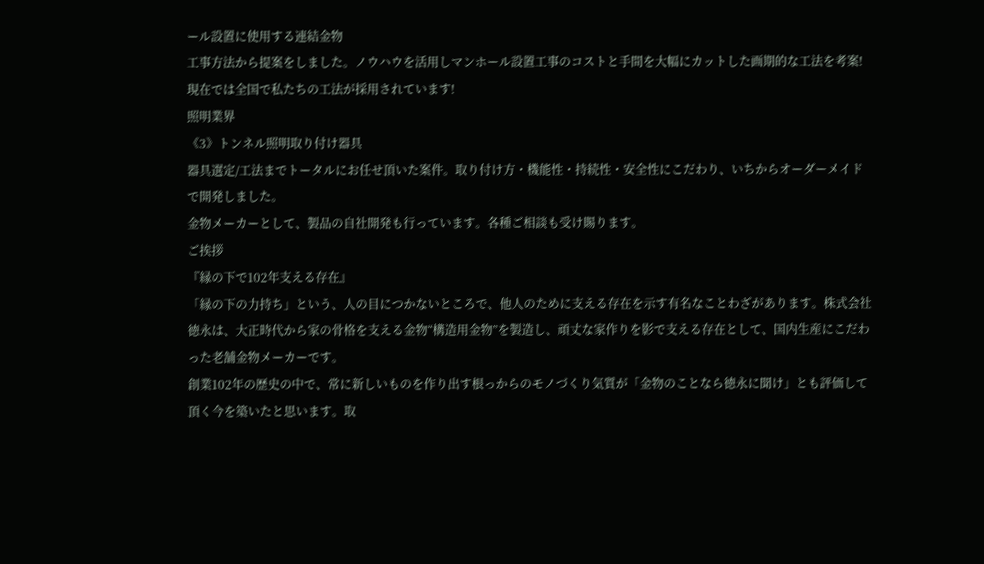ール設置に使用する連結金物
工事方法から提案をしました。ノウハウを活用しマンホール設置工事のコストと手間を大幅にカットした画期的な工法を考案!現在では全国で私たちの工法が採用されています!
照明業界
《3》トンネル照明取り付け器具
器具選定/工法までトータルにお任せ頂いた案件。取り付け方・機能性・持続性・安全性にこだわり、いちからオーダーメイドで開発しました。
金物メーカーとして、製品の自社開発も行っています。各種ご相談も受け賜ります。
ご挨拶
『縁の下で102年支える存在』
「縁の下の力持ち」という、人の目につかないところで、他人のために支える存在を示す有名なことわざがあります。株式会社 徳永は、大正時代から家の骨格を支える金物“構造用金物”を製造し、頑丈な家作りを影で支える存在として、国内生産にこだわった老舗金物メーカーです。
創業102年の歴史の中で、常に新しいものを作り出す根っからのモノづくり気質が「金物のことなら徳永に聞け」とも評価して頂く今を築いたと思います。取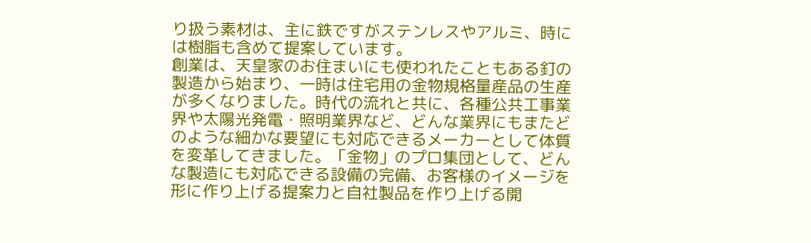り扱う素材は、主に鉄ですがステンレスやアルミ、時には樹脂も含めて提案しています。
創業は、天皇家のお住まいにも使われたこともある釘の製造から始まり、一時は住宅用の金物規格量産品の生産が多くなりました。時代の流れと共に、各種公共工事業界や太陽光発電・照明業界など、どんな業界にもまたどのような細かな要望にも対応できるメーカーとして体質を変革してきました。「金物」のプロ集団として、どんな製造にも対応できる設備の完備、お客様のイメージを形に作り上げる提案力と自社製品を作り上げる開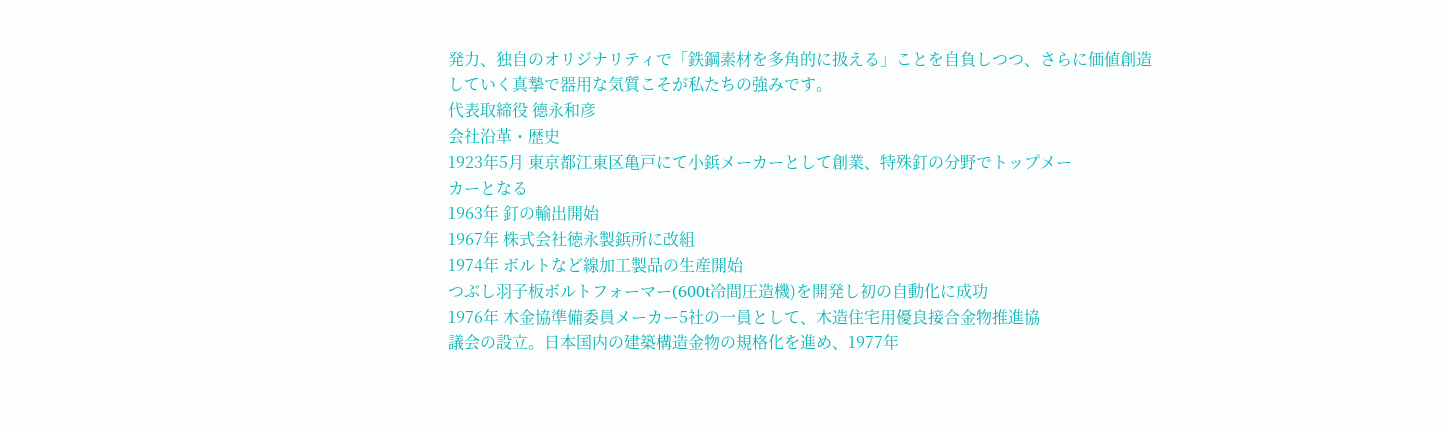発力、独自のオリジナリティで「鉄鋼素材を多角的に扱える」ことを自負しつつ、さらに価値創造していく真摯で器用な気質こそが私たちの強みです。
代表取締役 德永和彦
会社沿革・歴史
1923年5月 東京都江東区亀戸にて小鋲メーカーとして創業、特殊釘の分野でトップメー
カーとなる
1963年 釘の輸出開始
1967年 株式会社徳永製鋲所に改組
1974年 ボルトなど線加工製品の生産開始
つぶし羽子板ボルトフォーマー(600t冷間圧造機)を開発し初の自動化に成功
1976年 木金協準備委員メーカー5社の一員として、木造住宅用優良接合金物推進協
議会の設立。日本国内の建築構造金物の規格化を進め、1977年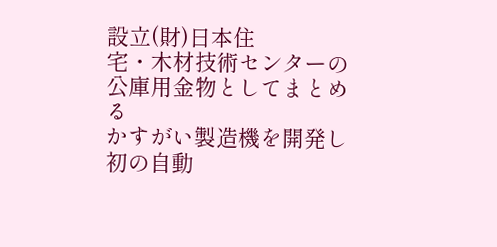設立(財)日本住
宅・木材技術センターの公庫用金物としてまとめる
かすがい製造機を開発し初の自動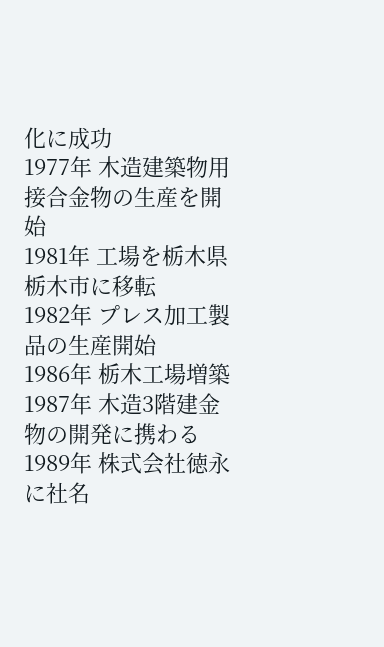化に成功
1977年 木造建築物用接合金物の生産を開始
1981年 工場を栃木県栃木市に移転
1982年 プレス加工製品の生産開始
1986年 栃木工場増築
1987年 木造3階建金物の開発に携わる
1989年 株式会社徳永に社名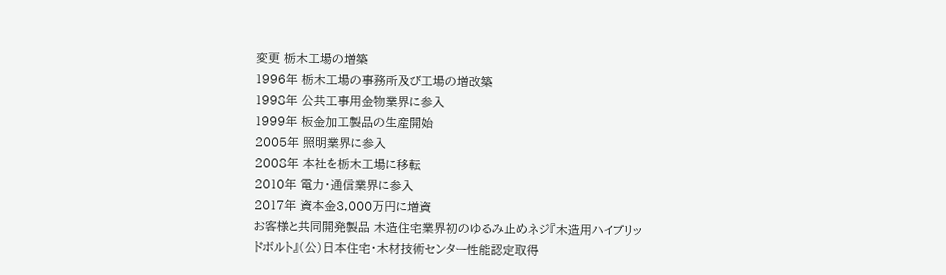変更 栃木工場の増築
1996年 栃木工場の事務所及び工場の増改築
1998年 公共工事用金物業界に参入
1999年 板金加工製品の生産開始
2005年 照明業界に参入
2008年 本社を栃木工場に移転
2010年 電力・通信業界に参入
2017年 資本金3,000万円に増資
お客様と共同開発製品 木造住宅業界初のゆるみ止めネジ『木造用ハイブリッ
ドボルト』(公)日本住宅・木材技術センター性能認定取得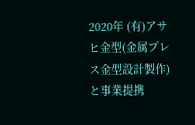2020年 (有)アサヒ金型(金属プレス金型設計製作)と事業提携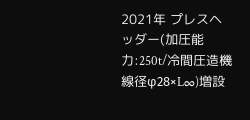2021年 プレスヘッダー(加圧能力:250t/冷間圧造機 線径φ28×L∞)増設